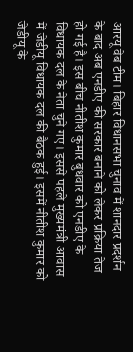आरयू वेब टीम। बिहार विधानसभा चुनाव में शानदार प्रदर्शन के बाद अब एनडीए की सरकार बनाने को लेकर प्रक्रिया तेज हो गई है। इस बीच नीतीश कुमार बुधवार को एनडीए के विधायक दल के नेता चुने गए। इससे पहले मुख्यमंत्री आवास में जेडीयू विधायक दल की बैठक हुई। इसमें नीतीश कुमार को जेडीयू के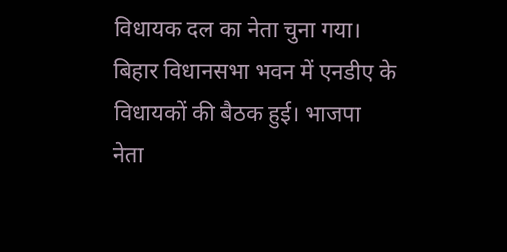विधायक दल का नेता चुना गया।
बिहार विधानसभा भवन में एनडीए के विधायकों की बैठक हुई। भाजपा नेता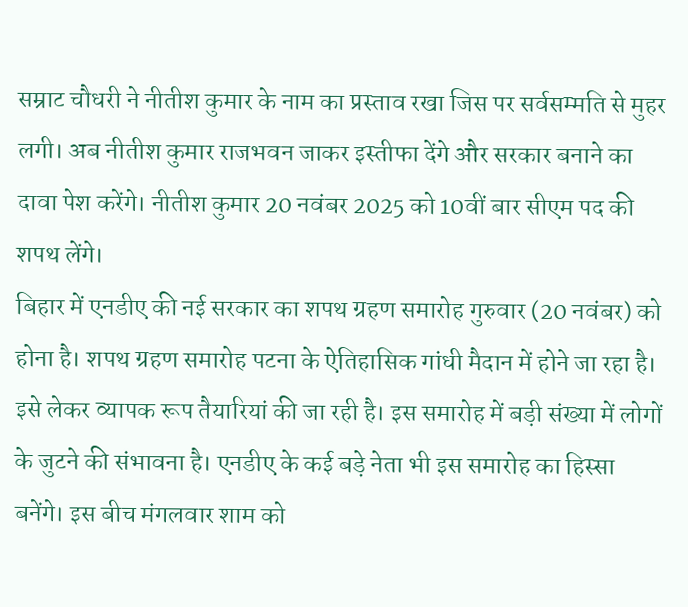सम्राट चौधरी ने नीतीश कुमार के नाम का प्रस्ताव रखा जिस पर सर्वसम्मति से मुहर लगी। अब नीतीश कुमार राजभवन जाकर इस्तीफा देंगे और सरकार बनाने का दावा पेश करेंगे। नीतीश कुमार 20 नवंबर 2025 को 10वीं बार सीएम पद की शपथ लेंगे।
बिहार में एनडीए की नई सरकार का शपथ ग्रहण समारोह गुरुवार (20 नवंबर) को होना है। शपथ ग्रहण समारोह पटना के ऐतिहासिक गांधी मैदान में होने जा रहा है। इसे लेकर व्यापक रूप तैयारियां की जा रही है। इस समारोह में बड़ी संख्या में लोगों के जुटने की संभावना है। एनडीए के कई बड़े नेता भी इस समारोह का हिस्सा बनेंगे। इस बीच मंगलवार शाम को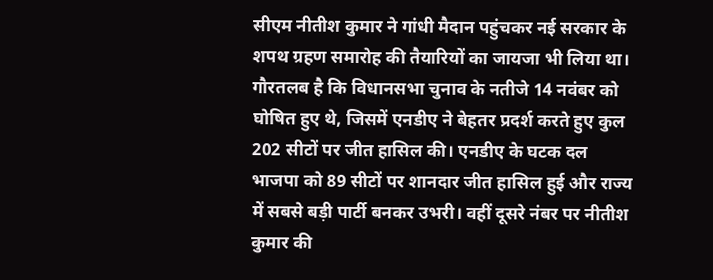सीएम नीतीश कुमार ने गांधी मैदान पहुंचकर नई सरकार के शपथ ग्रहण समारोह की तैयारियों का जायजा भी लिया था।
गौरतलब है कि विधानसभा चुनाव के नतीजे 14 नवंबर को घोषित हुए थे, जिसमें एनडीए ने बेहतर प्रदर्श करते हुए कुल 202 सीटों पर जीत हासिल की। एनडीए के घटक दल भाजपा को 89 सीटों पर शानदार जीत हासिल हुई और राज्य में सबसे बड़ी पार्टी बनकर उभरी। वहीं दूसरे नंबर पर नीतीश कुमार की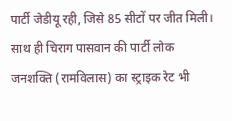पार्टी जेडीयू रही, जिसे 85 सीटों पर जीत मिली।
साथ ही चिराग पासवान की पार्टी लोक जनशक्ति (रामविलास) का स्ट्राइक रेट भी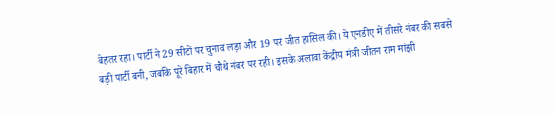बेहतर रहा। पार्टी ने 29 सीटों पर चुनाव लड़ा और 19 पर जीत हासिल की। ये एनडीए में तीसरे नंबर की सबसे बड़ी पार्टी बनी, जबकि पूरे बिहार में चौथे नंबर पर रही। इसके अलावा केंद्रीय मंत्री जीतन राम मांझी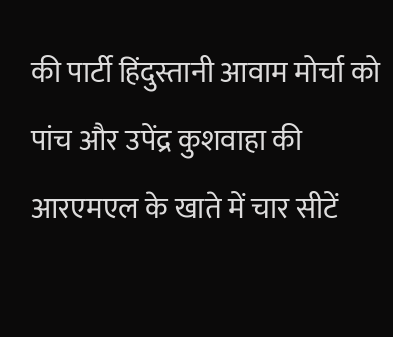की पार्टी हिंदुस्तानी आवाम मोर्चा को पांच और उपेंद्र कुशवाहा की आरएमएल के खाते में चार सीटें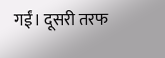गईं। दूसरी तरफ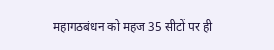महागठबंधन को महज 35 सीटों पर ही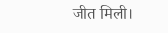जीत मिली।